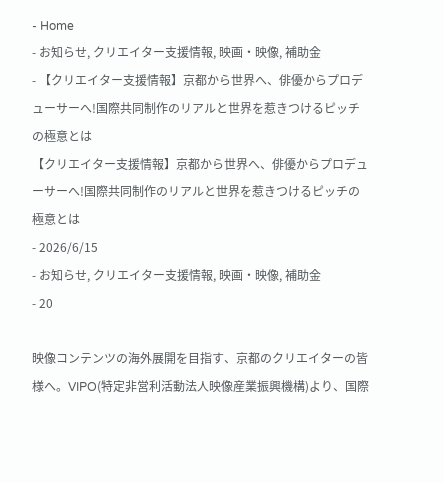- Home
- お知らせ, クリエイター支援情報, 映画・映像, 補助金
- 【クリエイター支援情報】京都から世界へ、俳優からプロデューサーへ!国際共同制作のリアルと世界を惹きつけるピッチの極意とは
【クリエイター支援情報】京都から世界へ、俳優からプロデューサーへ!国際共同制作のリアルと世界を惹きつけるピッチの極意とは
- 2026/6/15
- お知らせ, クリエイター支援情報, 映画・映像, 補助金
- 20

映像コンテンツの海外展開を目指す、京都のクリエイターの皆様へ。VIPO(特定非営利活動法人映像産業振興機構)より、国際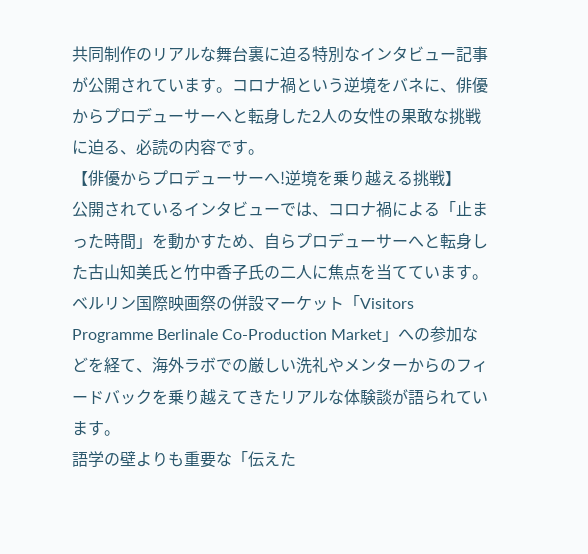共同制作のリアルな舞台裏に迫る特別なインタビュー記事が公開されています。コロナ禍という逆境をバネに、俳優からプロデューサーへと転身した2人の女性の果敢な挑戦に迫る、必読の内容です。
【俳優からプロデューサーへ!逆境を乗り越える挑戦】
公開されているインタビューでは、コロナ禍による「止まった時間」を動かすため、自らプロデューサーへと転身した古山知美氏と竹中香子氏の二人に焦点を当てています。
ベルリン国際映画祭の併設マーケット「Visitors Programme Berlinale Co-Production Market」への参加などを経て、海外ラボでの厳しい洗礼やメンターからのフィードバックを乗り越えてきたリアルな体験談が語られています。
語学の壁よりも重要な「伝えた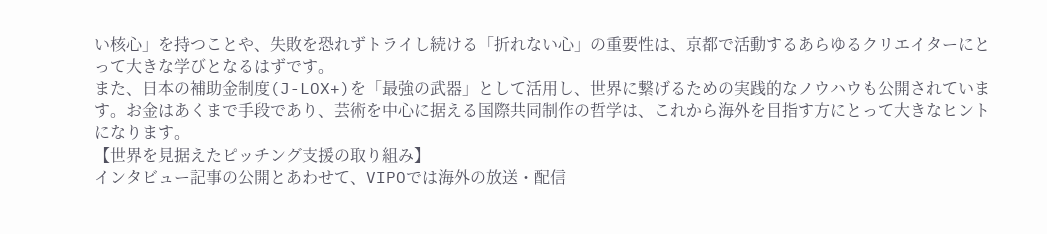い核心」を持つことや、失敗を恐れずトライし続ける「折れない心」の重要性は、京都で活動するあらゆるクリエイターにとって大きな学びとなるはずです。
また、日本の補助金制度(J-LOX+)を「最強の武器」として活用し、世界に繋げるための実践的なノウハウも公開されています。お金はあくまで手段であり、芸術を中心に据える国際共同制作の哲学は、これから海外を目指す方にとって大きなヒントになります。
【世界を見据えたピッチング支援の取り組み】
インタビュー記事の公開とあわせて、VIPOでは海外の放送・配信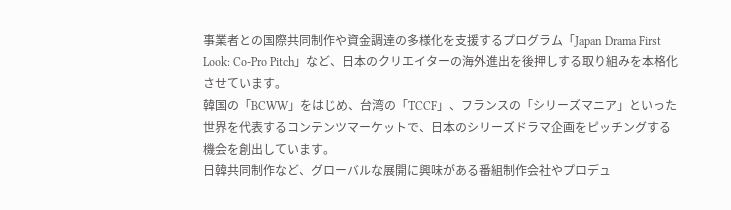事業者との国際共同制作や資金調達の多様化を支援するプログラム「Japan Drama First Look: Co-Pro Pitch」など、日本のクリエイターの海外進出を後押しする取り組みを本格化させています。
韓国の「BCWW」をはじめ、台湾の「TCCF」、フランスの「シリーズマニア」といった世界を代表するコンテンツマーケットで、日本のシリーズドラマ企画をピッチングする機会を創出しています。
日韓共同制作など、グローバルな展開に興味がある番組制作会社やプロデュ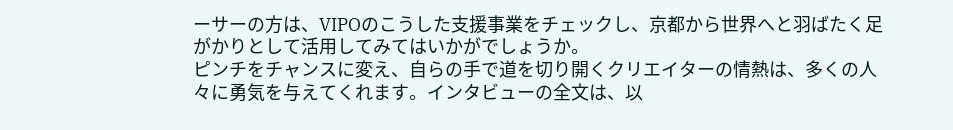ーサーの方は、VIPOのこうした支援事業をチェックし、京都から世界へと羽ばたく足がかりとして活用してみてはいかがでしょうか。
ピンチをチャンスに変え、自らの手で道を切り開くクリエイターの情熱は、多くの人々に勇気を与えてくれます。インタビューの全文は、以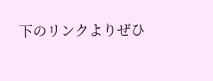下のリンクよりぜひ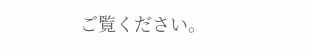ご覧ください。